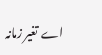اے تغیر زمانہ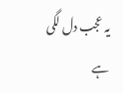یہ عجب دل لگی ہے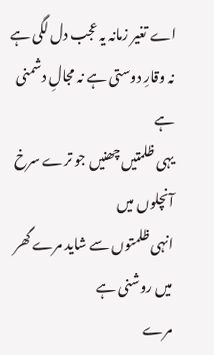اے تغیر زمانہ یہ عجب دل لگی ہے
نہ وقارِ دوستی ہے نہ مجالِ دشمنی ہے
یہی ظلمتیں چھنیں جو ترے سرخ آنچلوں میں
انہی ظلمتوں سے شاید مرے گھر میں روشنی ہے
مرے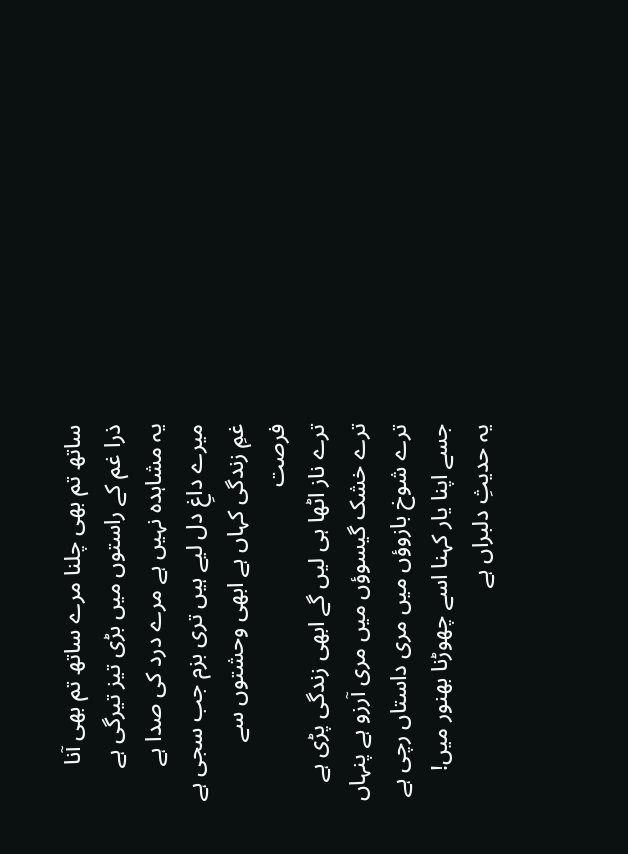ساتھ تم بھی چلنا مرے ساتھ تم بھی آنا
ذرا غم کے راستوں میں بڑی تیز تیرگی ہے
یہ مشاہدہ نہیں ہے مرے درد کی صدا ہے
میرے داغِ دل لیے ہیں تری بزم جب سجی ہے
غمِ زندگی کہاں ہے ابھی وحشتوں سے فرصت
ترے ناز اٹھا ہی لیں گے ابھی زندگی پڑی ہے
ترے خشک گیسوؤں میں مری آرزو ہے پنہاں
ترے شوخ بازوؤں میں مری داستاں رچی ہے
جسے اپنا یار کہنا اسے چھوڑنا بھنور میں!
یہ حدیثِ دلبراں ہے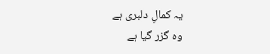یہ کمالِ دلبری ہے
وہ گزر گیا ہے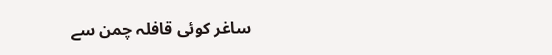ساغر کوئی قافلہ چمن سے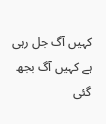کہیں آگ جل رہی ہے کہیں آگ بجھ گئی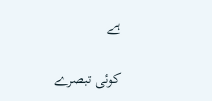ہے

کوئی تبصرے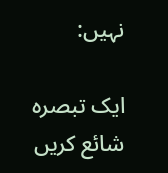نہیں:

ایک تبصرہ شائع کریں